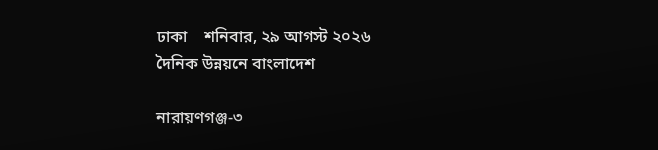ঢাকা    শনিবার, ২৯ আগস্ট ২০২৬
দৈনিক উন্নয়নে বাংলাদেশ

নারায়ণগঞ্জ-৩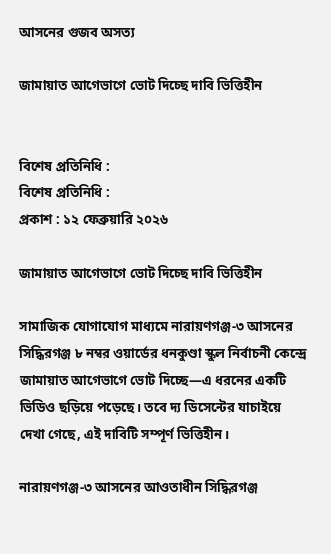আসনের গুজব অসত্য

জামায়াত আগেভাগে ভোট দিচ্ছে দাবি ভিত্তিহীন


বিশেষ প্রতিনিধি :
বিশেষ প্রতিনিধি :
প্রকাশ : ১২ ফেব্রুয়ারি ২০২৬

জামায়াত আগেভাগে ভোট দিচ্ছে দাবি ভিত্তিহীন

সামাজিক যোগাযোগ মাধ্যমে নারায়ণগঞ্জ-৩ আসনের সিদ্ধিরগঞ্জ ৮ নম্বর ওয়ার্ডের ধনকুণ্ডা স্কুল নির্বাচনী কেন্দ্রে জামায়াত আগেভাগে ভোট দিচ্ছে—এ ধরনের একটি ভিডিও ছড়িয়ে পড়েছে। তবে দ্য ডিসেন্টের যাচাইয়ে দেখা গেছে, এই দাবিটি সম্পূর্ণ ভিত্তিহীন।

নারায়ণগঞ্জ-৩ আসনের আওতাধীন সিদ্ধিরগঞ্জ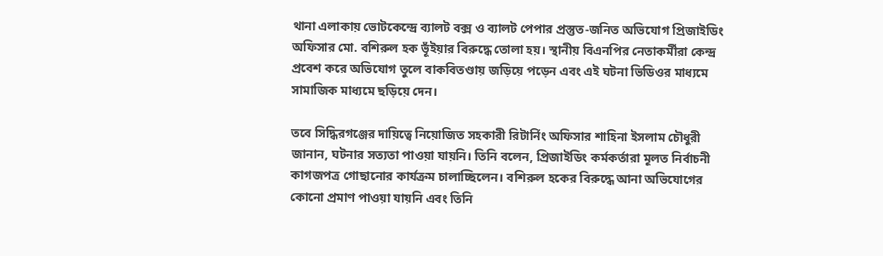থানা এলাকায় ভোটকেন্দ্রে ব্যালট বক্স ও ব্যালট পেপার প্রস্তুত-জনিত অভিযোগ প্রিজাইডিং অফিসার মো. বশিরুল হক ভূঁইয়ার বিরুদ্ধে তোলা হয়। স্থানীয় বিএনপির নেতাকর্মীরা কেন্দ্র প্রবেশ করে অভিযোগ তুলে বাকবিতণ্ডায় জড়িয়ে পড়েন এবং এই ঘটনা ভিডিওর মাধ্যমে সামাজিক মাধ্যমে ছড়িয়ে দেন।

তবে সিদ্ধিরগঞ্জের দায়িত্বে নিয়োজিত সহকারী রিটার্নিং অফিসার শাহিনা ইসলাম চৌধুরী জানান, ঘটনার সত্যতা পাওয়া যায়নি। তিনি বলেন, প্রিজাইডিং কর্মকর্তারা মূলত নির্বাচনী কাগজপত্র গোছানোর কার্যক্রম চালাচ্ছিলেন। বশিরুল হকের বিরুদ্ধে আনা অভিযোগের কোনো প্রমাণ পাওয়া যায়নি এবং তিনি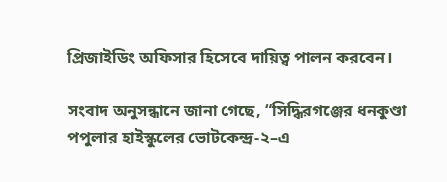প্রিজাইডিং অফিসার হিসেবে দায়িত্ব পালন করবেন।

সংবাদ অনুসন্ধানে জানা গেছে, “সিদ্ধিরগঞ্জের ধনকুণ্ডা পপুলার হাইস্কুলের ভোটকেন্দ্র-২–এ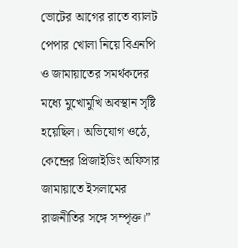ভোটের আগের রাতে ব্যালট পেপার খোলা নিয়ে বিএনপি ও জামায়াতের সমর্থকদের মধ্যে মুখোমুখি অবস্থান সৃষ্টি হয়েছিল। অভিযোগ ওঠে, কেন্দ্রের প্রিজাইডিং অফিসার জামায়াতে ইসলামের রাজনীতির সঙ্গে সম্পৃক্ত।”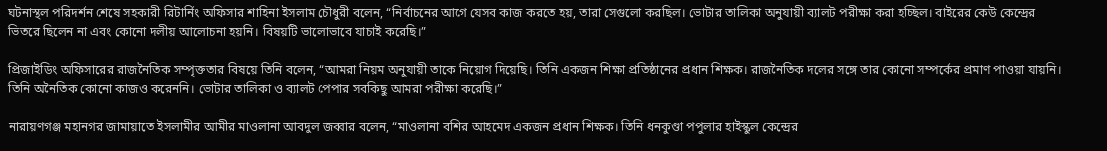ঘটনাস্থল পরিদর্শন শেষে সহকারী রিটার্নিং অফিসার শাহিনা ইসলাম চৌধুরী বলেন, “নির্বাচনের আগে যেসব কাজ করতে হয়, তারা সেগুলো করছিল। ভোটার তালিকা অনুযায়ী ব্যালট পরীক্ষা করা হচ্ছিল। বাইরের কেউ কেন্দ্রের ভিতরে ছিলেন না এবং কোনো দলীয় আলোচনা হয়নি। বিষয়টি ভালোভাবে যাচাই করেছি।”

প্রিজাইডিং অফিসারের রাজনৈতিক সম্পৃক্ততার বিষয়ে তিনি বলেন, “আমরা নিয়ম অনুযায়ী তাকে নিয়োগ দিয়েছি। তিনি একজন শিক্ষা প্রতিষ্ঠানের প্রধান শিক্ষক। রাজনৈতিক দলের সঙ্গে তার কোনো সম্পর্কের প্রমাণ পাওয়া যায়নি। তিনি অনৈতিক কোনো কাজও করেননি। ভোটার তালিকা ও ব্যালট পেপার সবকিছু আমরা পরীক্ষা করেছি।”

নারায়ণগঞ্জ মহানগর জামায়াতে ইসলামীর আমীর মাওলানা আবদুল জব্বার বলেন, “মাওলানা বশির আহমেদ একজন প্রধান শিক্ষক। তিনি ধনকুণ্ডা পপুলার হাইস্কুল কেন্দ্রের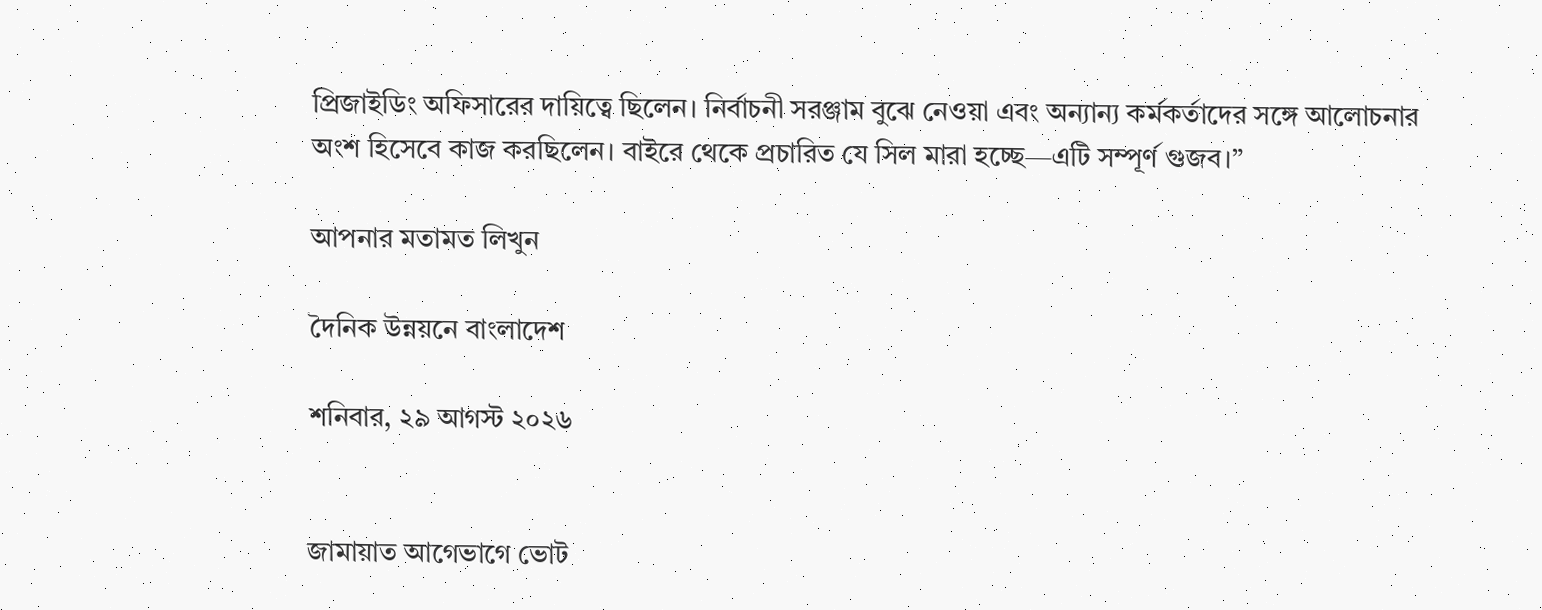প্রিজাইডিং অফিসারের দায়িত্বে ছিলেন। নির্বাচনী সরঞ্জাম বুঝে নেওয়া এবং অন্যান্য কর্মকর্তাদের সঙ্গে আলোচনার অংশ হিসেবে কাজ করছিলেন। বাইরে থেকে প্রচারিত যে সিল মারা হচ্ছে—এটি সম্পূর্ণ গুজব।”

আপনার মতামত লিখুন

দৈনিক উন্নয়নে বাংলাদেশ

শনিবার, ২৯ আগস্ট ২০২৬


জামায়াত আগেভাগে ভোট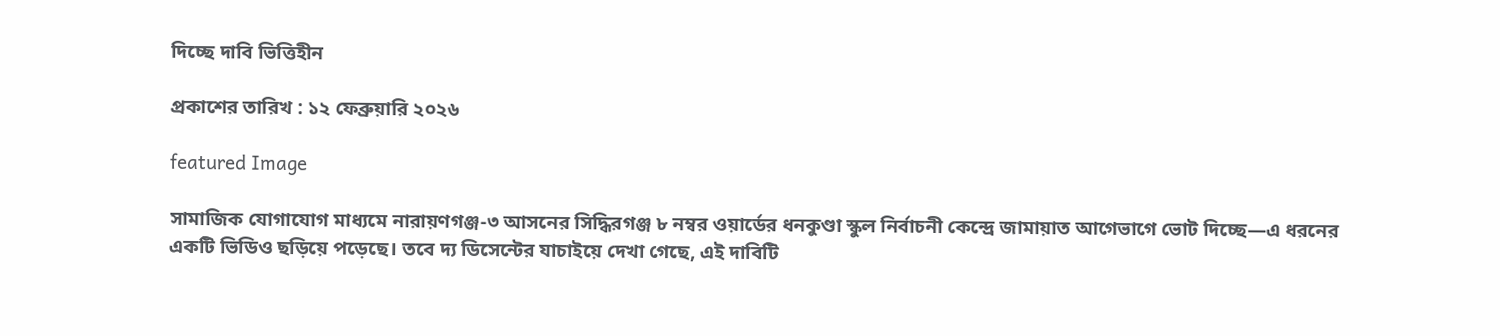দিচ্ছে দাবি ভিত্তিহীন

প্রকাশের তারিখ : ১২ ফেব্রুয়ারি ২০২৬

featured Image

সামাজিক যোগাযোগ মাধ্যমে নারায়ণগঞ্জ-৩ আসনের সিদ্ধিরগঞ্জ ৮ নম্বর ওয়ার্ডের ধনকুণ্ডা স্কুল নির্বাচনী কেন্দ্রে জামায়াত আগেভাগে ভোট দিচ্ছে—এ ধরনের একটি ভিডিও ছড়িয়ে পড়েছে। তবে দ্য ডিসেন্টের যাচাইয়ে দেখা গেছে, এই দাবিটি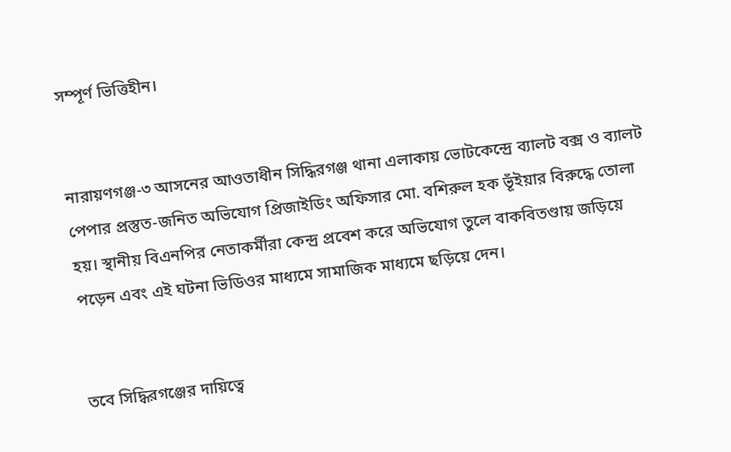সম্পূর্ণ ভিত্তিহীন।


নারায়ণগঞ্জ-৩ আসনের আওতাধীন সিদ্ধিরগঞ্জ থানা এলাকায় ভোটকেন্দ্রে ব্যালট বক্স ও ব্যালট পেপার প্রস্তুত-জনিত অভিযোগ প্রিজাইডিং অফিসার মো. বশিরুল হক ভূঁইয়ার বিরুদ্ধে তোলা হয়। স্থানীয় বিএনপির নেতাকর্মীরা কেন্দ্র প্রবেশ করে অভিযোগ তুলে বাকবিতণ্ডায় জড়িয়ে পড়েন এবং এই ঘটনা ভিডিওর মাধ্যমে সামাজিক মাধ্যমে ছড়িয়ে দেন।


তবে সিদ্ধিরগঞ্জের দায়িত্বে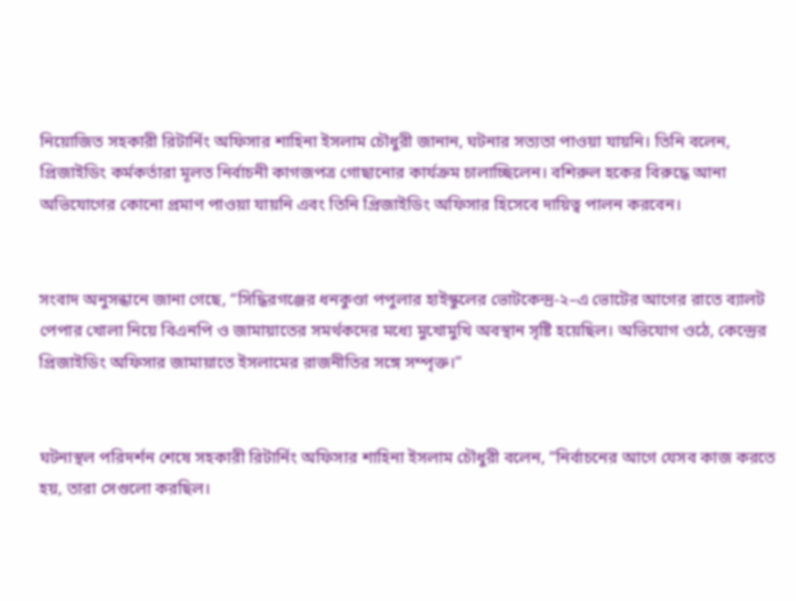নিয়োজিত সহকারী রিটার্নিং অফিসার শাহিনা ইসলাম চৌধুরী জানান, ঘটনার সত্যতা পাওয়া যায়নি। তিনি বলেন, প্রিজাইডিং কর্মকর্তারা মূলত নির্বাচনী কাগজপত্র গোছানোর কার্যক্রম চালাচ্ছিলেন। বশিরুল হকের বিরুদ্ধে আনা অভিযোগের কোনো প্রমাণ পাওয়া যায়নি এবং তিনি প্রিজাইডিং অফিসার হিসেবে দায়িত্ব পালন করবেন।


সংবাদ অনুসন্ধানে জানা গেছে, “সিদ্ধিরগঞ্জের ধনকুণ্ডা পপুলার হাইস্কুলের ভোটকেন্দ্র-২–এ ভোটের আগের রাতে ব্যালট পেপার খোলা নিয়ে বিএনপি ও জামায়াতের সমর্থকদের মধ্যে মুখোমুখি অবস্থান সৃষ্টি হয়েছিল। অভিযোগ ওঠে, কেন্দ্রের প্রিজাইডিং অফিসার জামায়াতে ইসলামের রাজনীতির সঙ্গে সম্পৃক্ত।”


ঘটনাস্থল পরিদর্শন শেষে সহকারী রিটার্নিং অফিসার শাহিনা ইসলাম চৌধুরী বলেন, “নির্বাচনের আগে যেসব কাজ করতে হয়, তারা সেগুলো করছিল।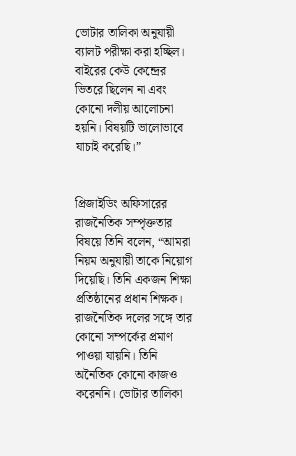ভোটার তালিকা অনুযায়ী ব্যালট পরীক্ষা করা হচ্ছিল। বাইরের কেউ কেন্দ্রের ভিতরে ছিলেন না এবং কোনো দলীয় আলোচনা হয়নি। বিষয়টি ভালোভাবে যাচাই করেছি।”


প্রিজাইডিং অফিসারের রাজনৈতিক সম্পৃক্ততার বিষয়ে তিনি বলেন, “আমরা নিয়ম অনুযায়ী তাকে নিয়োগ দিয়েছি। তিনি একজন শিক্ষা প্রতিষ্ঠানের প্রধান শিক্ষক। রাজনৈতিক দলের সঙ্গে তার কোনো সম্পর্কের প্রমাণ পাওয়া যায়নি। তিনি অনৈতিক কোনো কাজও করেননি। ভোটার তালিকা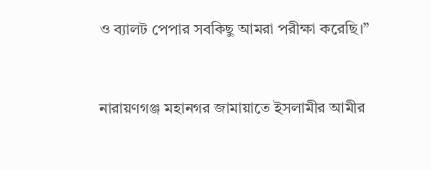ও ব্যালট পেপার সবকিছু আমরা পরীক্ষা করেছি।”


নারায়ণগঞ্জ মহানগর জামায়াতে ইসলামীর আমীর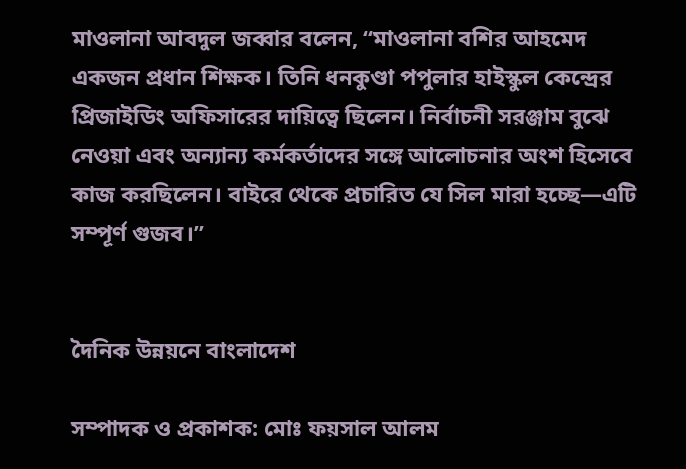মাওলানা আবদুল জব্বার বলেন, “মাওলানা বশির আহমেদ একজন প্রধান শিক্ষক। তিনি ধনকুণ্ডা পপুলার হাইস্কুল কেন্দ্রের প্রিজাইডিং অফিসারের দায়িত্বে ছিলেন। নির্বাচনী সরঞ্জাম বুঝে নেওয়া এবং অন্যান্য কর্মকর্তাদের সঙ্গে আলোচনার অংশ হিসেবে কাজ করছিলেন। বাইরে থেকে প্রচারিত যে সিল মারা হচ্ছে—এটি সম্পূর্ণ গুজব।”


দৈনিক উন্নয়নে বাংলাদেশ

সম্পাদক ও প্রকাশক: মোঃ ফয়সাল আলম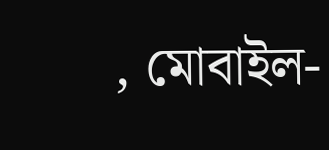, মোবাইল-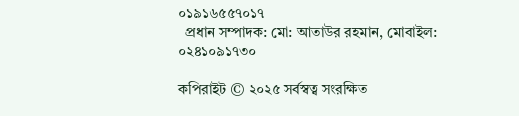০১৯১৬৫৫৭০১৭
  প্রধান সম্পাদক: মো: আতাউর রহমান, মোবাইল: ০২৪১০৯১৭৩০

কপিরাইট © ২০২৫ সর্বস্বত্ব সংরক্ষিত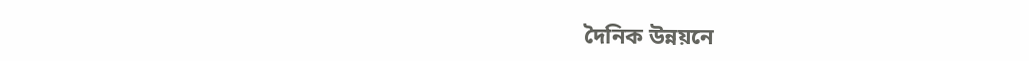দৈনিক উন্নয়নে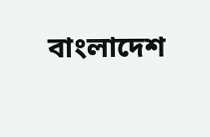বাংলাদেশ